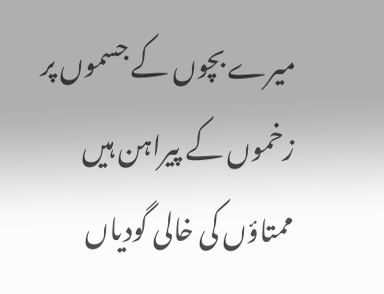میرے بچوں کے جسموں پر
زخموں کے پیراہن ہیں
ممتاؤں کی خالی گودیاں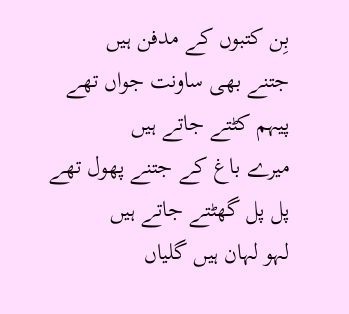بِن کتبوں کے مدفن ہیں
جتنے بھی ساونت جواں تھے
پیہم کٹتے جاتے ہیں
میرے باغ کے جتنے پھول تھے
پل پل گھٹتے جاتے ہیں
لہو لہان ہیں گلیاں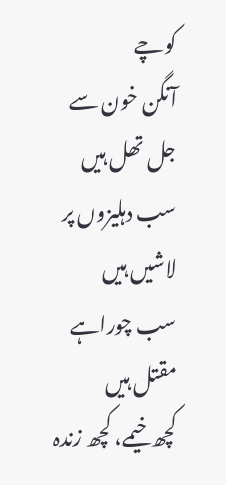کوچے
آنگن خون سے جل تھل ہیں
سب دہلیزوں پر لاشیں ہیں
سب چوراہے مقتل ہیں
کچھ خیمے، کچھ زندہ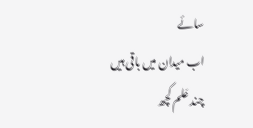سائے
اب میدان میں باقی ہیں
چند عَلم کچھ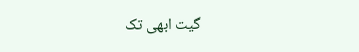گیت ابھی تک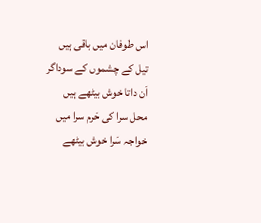اس طوفان میں باقی ہیں
تیل کے چشموں کے سوداگر
اَن داتا خوش بیٹھے ہیں
محل سرا کی حَرم سرا میں
خواجہ سَرا خوش بیٹھے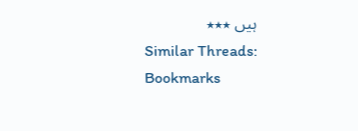ہیں ٭٭٭
Similar Threads:
Bookmarks